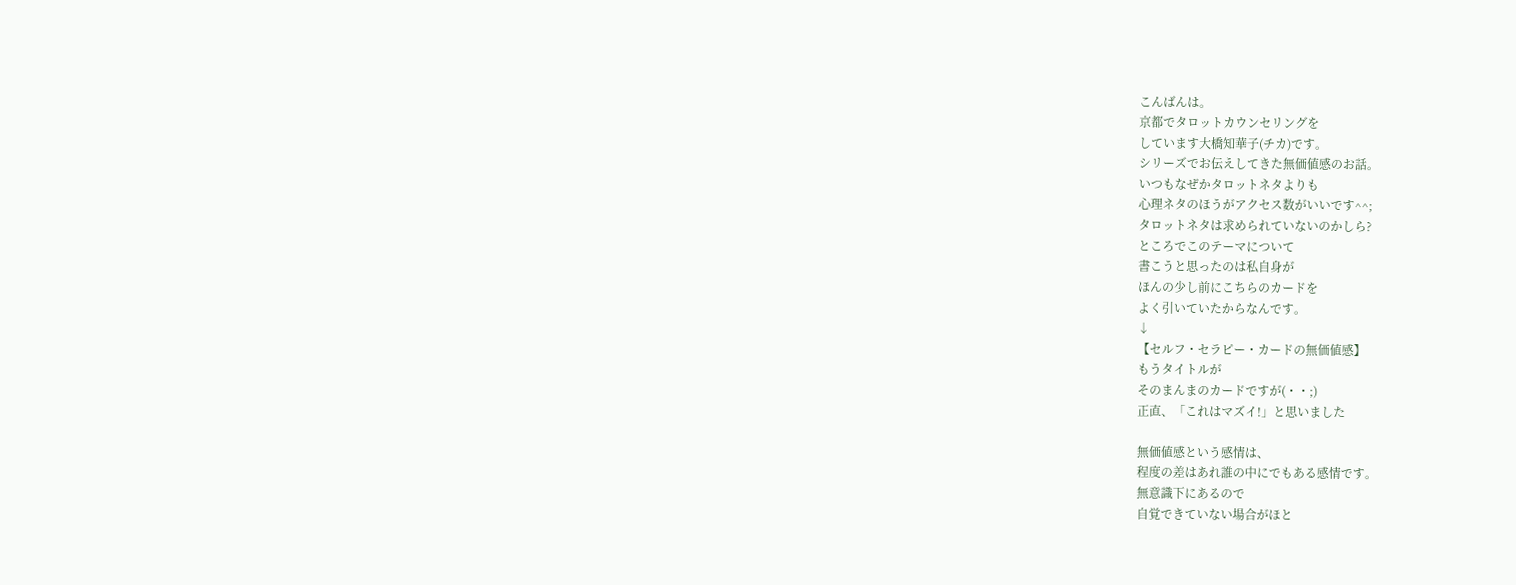こんばんは。
京都でタロットカウンセリングを
しています大橋知華子(チカ)です。
シリーズでお伝えしてきた無価値感のお話。
いつもなぜかタロットネタよりも
心理ネタのほうがアクセス数がいいです^^;
タロットネタは求められていないのかしら?
ところでこのテーマについて
書こうと思ったのは私自身が
ほんの少し前にこちらのカードを
よく引いていたからなんです。
↓
【セルフ・セラピー・カードの無価値感】
もうタイトルが
そのまんまのカードですが(・・;)
正直、「これはマズイ!」と思いました

無価値感という感情は、
程度の差はあれ誰の中にでもある感情です。
無意識下にあるので
自覚できていない場合がほと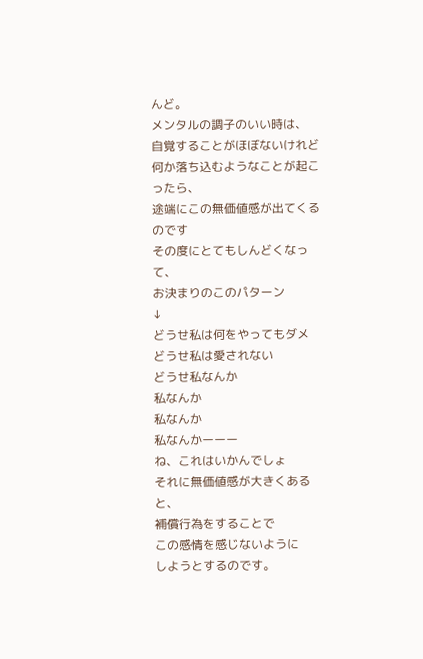んど。
メンタルの調子のいい時は、
自覚することがほぼないけれど
何か落ち込むようなことが起こったら、
途端にこの無価値感が出てくるのです
その度にとてもしんどくなって、
お決まりのこのパターン
↓
どうせ私は何をやってもダメ
どうせ私は愛されない
どうせ私なんか
私なんか
私なんか
私なんかーーー
ね、これはいかんでしょ
それに無価値感が大きくあると、
補償行為をすることで
この感情を感じないように
しようとするのです。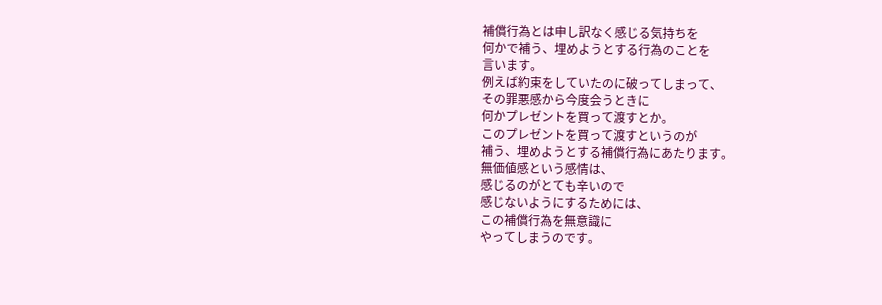補償行為とは申し訳なく感じる気持ちを
何かで補う、埋めようとする行為のことを
言います。
例えば約束をしていたのに破ってしまって、
その罪悪感から今度会うときに
何かプレゼントを買って渡すとか。
このプレゼントを買って渡すというのが
補う、埋めようとする補償行為にあたります。
無価値感という感情は、
感じるのがとても辛いので
感じないようにするためには、
この補償行為を無意識に
やってしまうのです。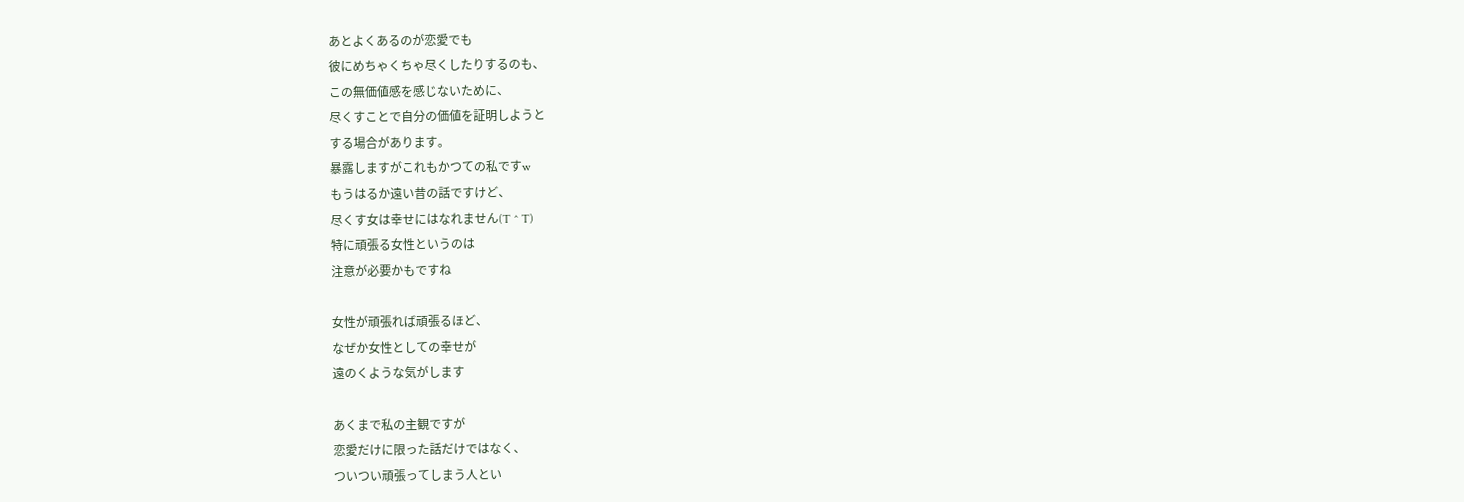あとよくあるのが恋愛でも
彼にめちゃくちゃ尽くしたりするのも、
この無価値感を感じないために、
尽くすことで自分の価値を証明しようと
する場合があります。
暴露しますがこれもかつての私ですw
もうはるか遠い昔の話ですけど、
尽くす女は幸せにはなれません(T ^ T)
特に頑張る女性というのは
注意が必要かもですね

女性が頑張れば頑張るほど、
なぜか女性としての幸せが
遠のくような気がします

あくまで私の主観ですが
恋愛だけに限った話だけではなく、
ついつい頑張ってしまう人とい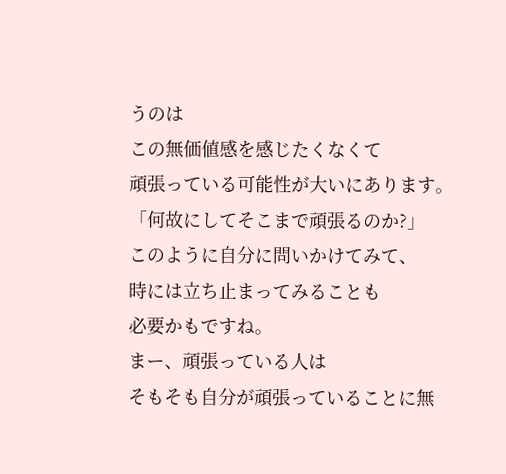うのは
この無価値感を感じたくなくて
頑張っている可能性が大いにあります。
「何故にしてそこまで頑張るのか?」
このように自分に問いかけてみて、
時には立ち止まってみることも
必要かもですね。
まー、頑張っている人は
そもそも自分が頑張っていることに無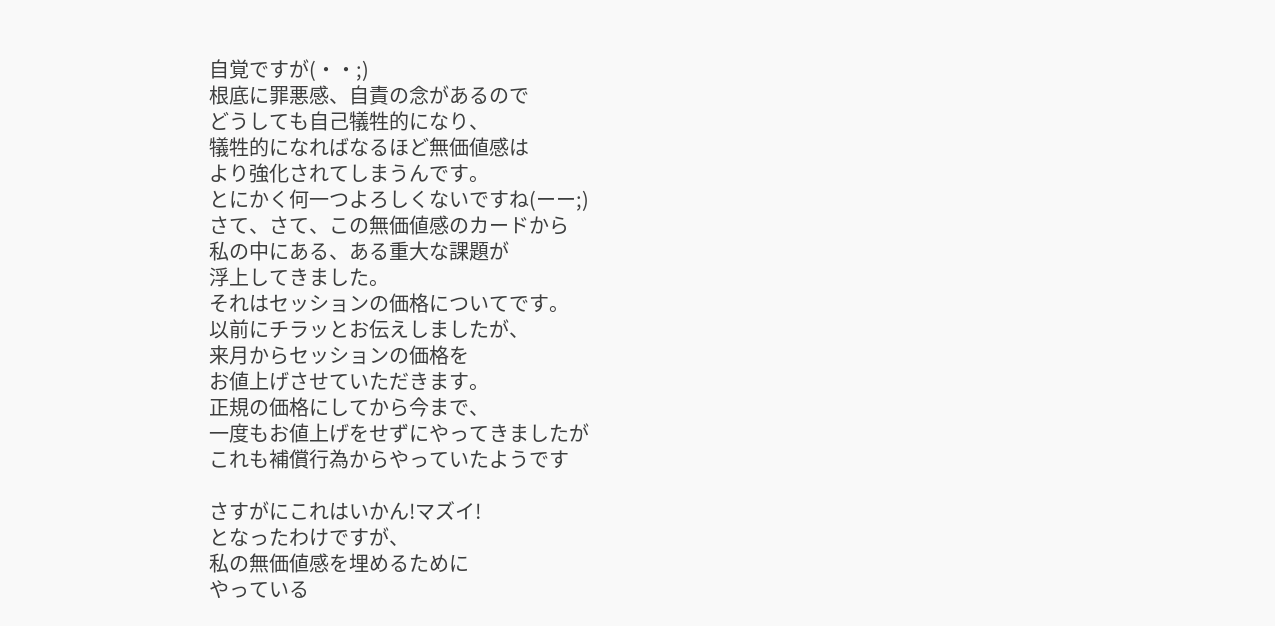自覚ですが(・・;)
根底に罪悪感、自責の念があるので
どうしても自己犠牲的になり、
犠牲的になればなるほど無価値感は
より強化されてしまうんです。
とにかく何一つよろしくないですね(ーー;)
さて、さて、この無価値感のカードから
私の中にある、ある重大な課題が
浮上してきました。
それはセッションの価格についてです。
以前にチラッとお伝えしましたが、
来月からセッションの価格を
お値上げさせていただきます。
正規の価格にしてから今まで、
一度もお値上げをせずにやってきましたが
これも補償行為からやっていたようです

さすがにこれはいかん!マズイ!
となったわけですが、
私の無価値感を埋めるために
やっている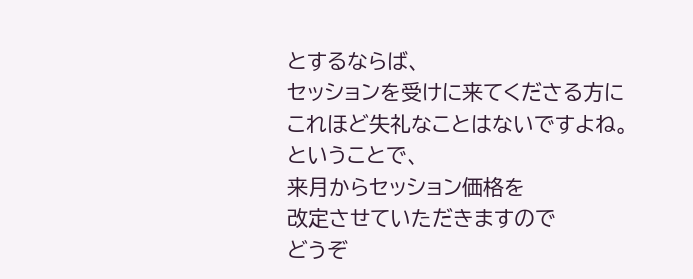とするならば、
セッションを受けに来てくださる方に
これほど失礼なことはないですよね。
ということで、
来月からセッション価格を
改定させていただきますので
どうぞ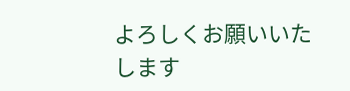よろしくお願いいたします